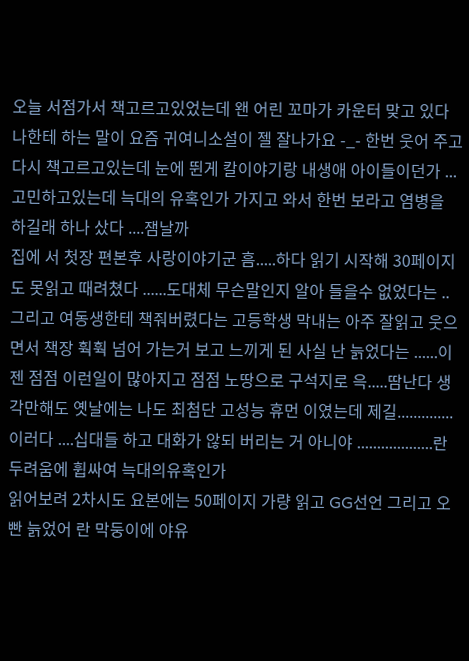오늘 서점가서 책고르고있었는데 왠 어린 꼬마가 카운터 맞고 있다 나한테 하는 말이 요즘 귀여니소설이 젤 잘나가요 -_- 한번 웃어 주고 다시 책고르고있는데 눈에 뛴게 칼이야기랑 내생애 아이들이던가 ... 고민하고있는데 늑대의 유혹인가 가지고 와서 한번 보라고 염병을 하길래 하나 샀다 ....잼날까
집에 서 첫장 편본후 사랑이야기군 흠.....하다 읽기 시작해 30페이지도 못읽고 때려쳤다 ......도대체 무슨말인지 알아 들을수 없었다는 ..그리고 여동생한테 책줘버렸다는 고등학생 막내는 아주 잘읽고 웃으면서 책장 훡훡 넘어 가는거 보고 느끼게 된 사실 난 늙었다는 ......이젠 점점 이런일이 많아지고 점점 노땅으로 구석지로 윽.....땀난다 생각만해도 옛날에는 나도 최첨단 고성능 휴먼 이였는데 제길..............
이러다 ....십대들 하고 대화가 않되 버리는 거 아니야 ...................란 두려움에 휩싸여 늑대의유혹인가
읽어보려 2차시도 요본에는 50페이지 가량 읽고 GG선언 그리고 오빤 늙었어 란 막둥이에 야유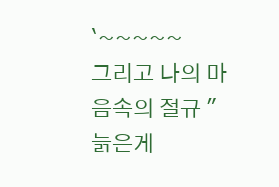`~~~~~
그리고 나의 마음속의 절규 "늙은게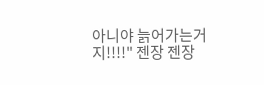아니야 늙어가는거지!!!!" 젠장 젠장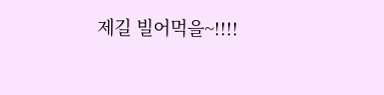제길 빌어먹을~!!!!